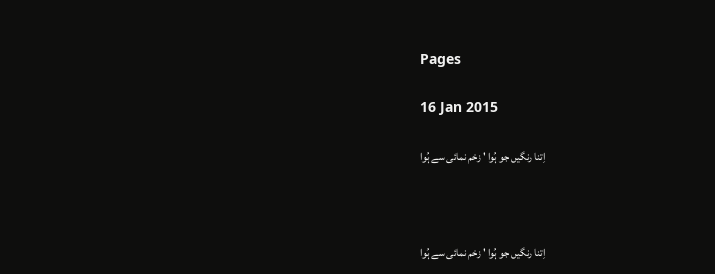Pages

16 Jan 2015

اِتنا رنگیں جو ہُوا ' زخم نمائی سے ہُوا



اِتنا رنگیں جو ہُوا ' زخم نمائی سے ہُوا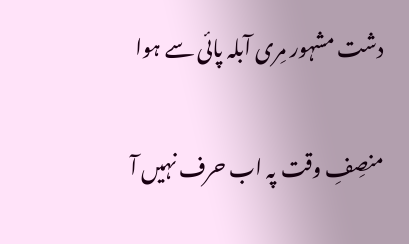دشت مشہور مِری آبلہ پائی سے ہوا

منصِفِ وقت پہ اب حرف نہیں آ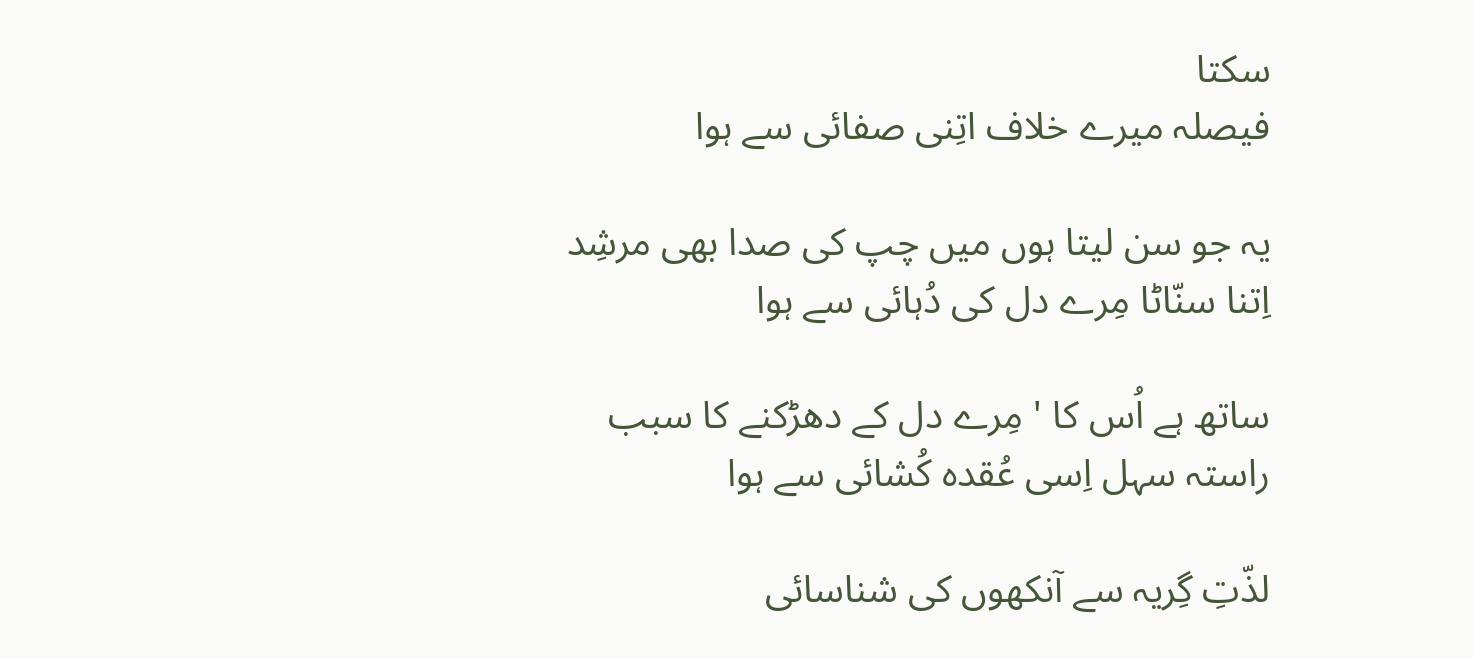سکتا
فیصلہ میرے خلاف اتِنی صفائی سے ہوا

یہ جو سن لیتا ہوں میں چپ کی صدا بھی مرشِد
اِتنا سنّاٹا مِرے دل کی دُہائی سے ہوا

ساتھ ہے اُس کا ' مِرے دل کے دھڑکنے کا سبب
راستہ سہل اِسی عُقدہ کُشائی سے ہوا

لذّتِ گِریہ سے آنکھوں کی شناسائی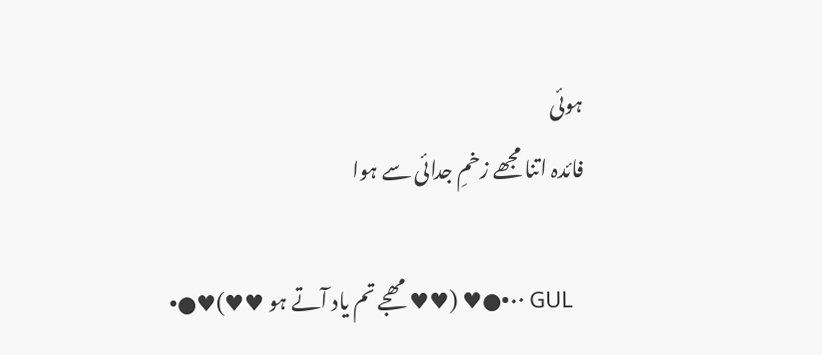ہوئی
فائدہ اتنا مجھے زخمِ جدائی سے ہوا

  GUL ·٠•●♥ (♥♥ مھجے تم یاد آتے ہو ♥♥)♥●•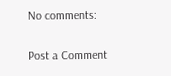No comments:

Post a Comment